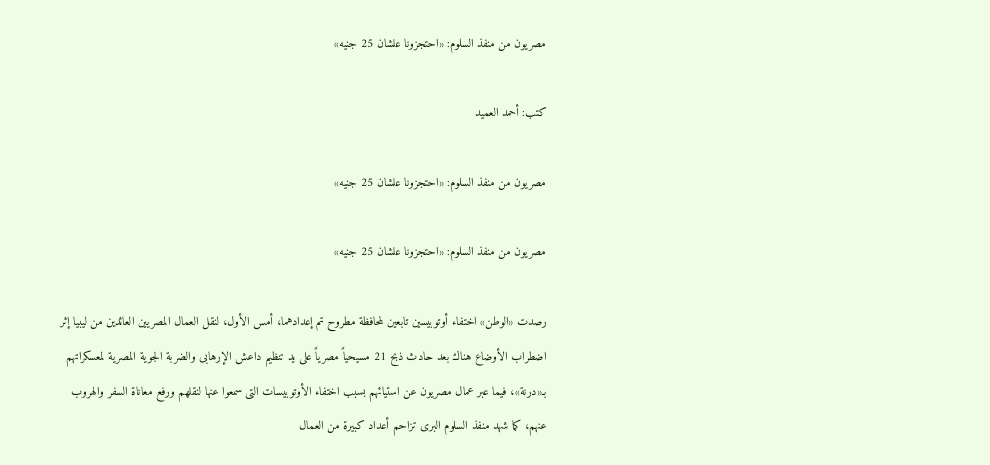مصريون من منفذ السلوم: «احتجزونا علشان 25 جنيه»

كتب: أحمد العميد

مصريون من منفذ السلوم: «احتجزونا علشان 25 جنيه»

مصريون من منفذ السلوم: «احتجزونا علشان 25 جنيه»

رصدت «الوطن» اختفاء أوتوبيسين تابعين لمحافظة مطروح تم إعدادهما، أمس الأول، لنقل العمال المصريين العائدين من ليبيا إثر اضطراب الأوضاع هناك بعد حادث ذبح 21 مسيحياً مصرياً على يد تنظيم داعش الإرهابى والضربة الجوية المصرية لمعسكراتهم بـ«درنة»، فيما عبر عمال مصريون عن استيائهم بسبب اختفاء الأوتوبيسات التى سمعوا عنها لنقلهم ورفع معاناة السفر والهروب عنهم، كما شهد منفذ السلوم البرى تزاحم أعداد كبيرة من العمال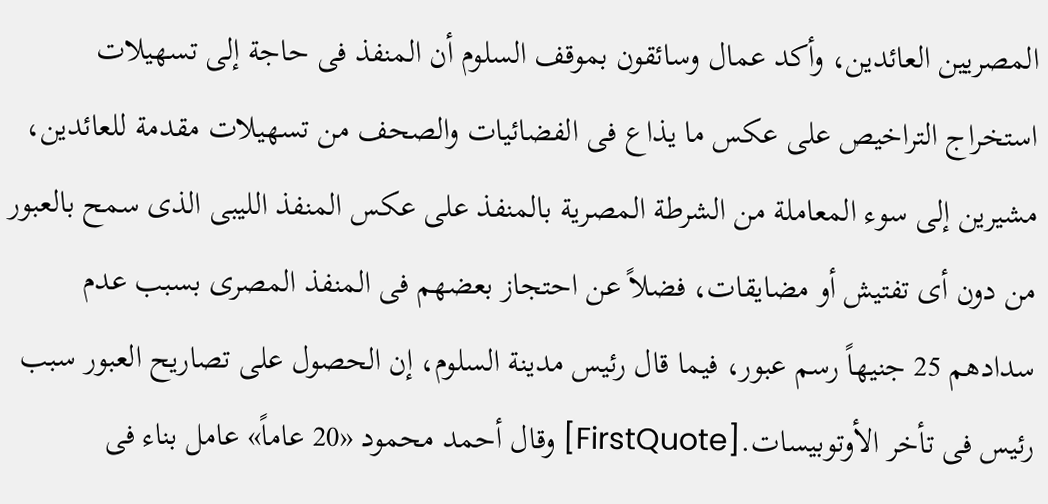المصريين العائدين، وأكد عمال وسائقون بموقف السلوم أن المنفذ فى حاجة إلى تسهيلات استخراج التراخيص على عكس ما يذاع فى الفضائيات والصحف من تسهيلات مقدمة للعائدين، مشيرين إلى سوء المعاملة من الشرطة المصرية بالمنفذ على عكس المنفذ الليبى الذى سمح بالعبور من دون أى تفتيش أو مضايقات، فضلاً عن احتجاز بعضهم فى المنفذ المصرى بسبب عدم سدادهم 25 جنيهاً رسم عبور، فيما قال رئيس مدينة السلوم، إن الحصول على تصاريح العبور سبب رئيس فى تأخر الأوتوبيسات.[FirstQuote] وقال أحمد محمود «20 عاماً» عامل بناء فى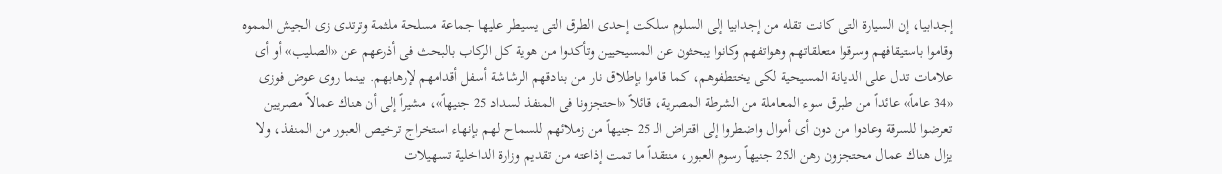إجدابيا، إن السيارة التى كانت تقله من إجدابيا إلى السلوم سلكت إحدى الطرق التى يسيطر عليها جماعة مسلحة ملثمة وترتدى زى الجيش المموه وقاموا باستيقافهم وسرقوا متعلقاتهم وهواتفهم وكانوا يبحثون عن المسيحيين وتأكدوا من هوية كل الركاب بالبحث فى أذرعهم عن «الصليب» أو أى علامات تدل على الديانة المسيحية لكى يختطفوهم، كما قاموا بإطلاق نار من بنادقهم الرشاشة أسفل أقدامهم لإرهابهم. بينما روى عوض فوزى «34 عاماً» عائداً من طبرق سوء المعاملة من الشرطة المصرية، قائلاً «احتجزونا فى المنفذ لسداد 25 جنيهاً»، مشيراً إلى أن هناك عمالاً مصريين تعرضوا للسرقة وعادوا من دون أى أموال واضطروا إلى اقتراض الـ 25 جنيهاً من زملائهم للسماح لهم بإنهاء استخراج ترخيص العبور من المنفذ، ولا يزال هناك عمال محتجزون رهن الـ25 جنيهاً رسوم العبور، منتقداً ما تمت إذاعته من تقديم وزارة الداخلية تسهيلات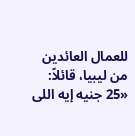للعمال العائدين من ليبيا، قائلاً: «25 جنيه إيه اللى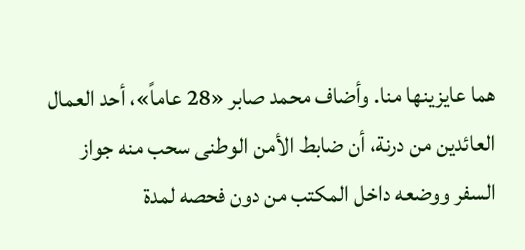هما عايزينها منا. وأضاف محمد صابر «28 عاماً»، أحد العمال العائدين من درنة، أن ضابط الأمن الوطنى سحب منه جواز السفر ووضعه داخل المكتب من دون فحصه لمدة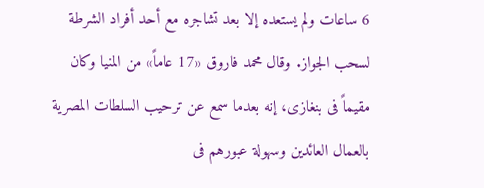6 ساعات ولم يستعده إلا بعد تشاجره مع أحد أفراد الشرطة لسحب الجواز. وقال محمد فاروق «17 عاماً» من المنيا وكان مقيماً فى بنغازى، إنه بعدما سمع عن ترحيب السلطات المصرية بالعمال العائدين وسهولة عبورهم فى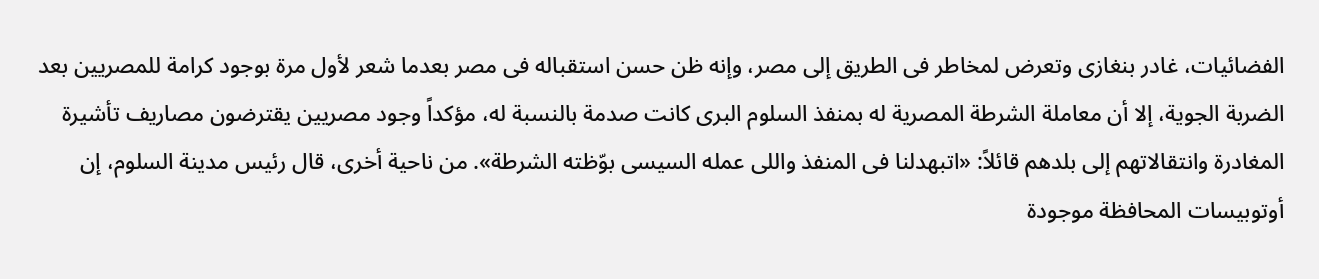الفضائيات، غادر بنغازى وتعرض لمخاطر فى الطريق إلى مصر، وإنه ظن حسن استقباله فى مصر بعدما شعر لأول مرة بوجود كرامة للمصريين بعد الضربة الجوية، إلا أن معاملة الشرطة المصرية له بمنفذ السلوم البرى كانت صدمة بالنسبة له، مؤكداً وجود مصريين يقترضون مصاريف تأشيرة المغادرة وانتقالاتهم إلى بلدهم قائلاً: «اتبهدلنا فى المنفذ واللى عمله السيسى بوّظته الشرطة». من ناحية أخرى، قال رئيس مدينة السلوم، إن أوتوبيسات المحافظة موجودة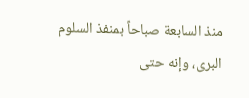منذ السابعة صباحاً بمنفذ السلوم البرى، وإنه حتى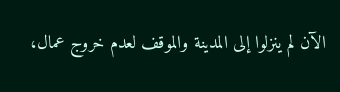الآن لم ينزلوا إلى المدينة والموقف لعدم خروج عمال،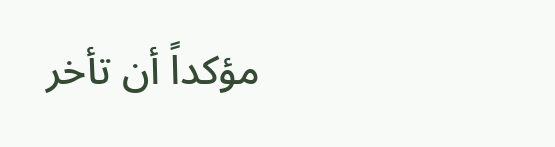مؤكداً أن تأخر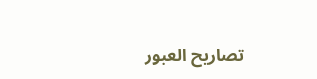تصاريح العبور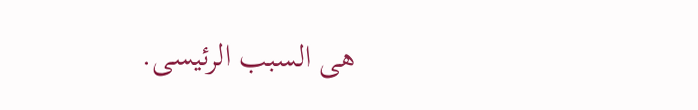هى السبب الرئيسى.